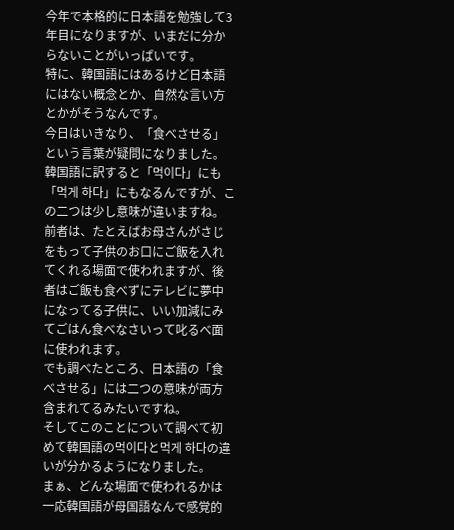今年で本格的に日本語を勉強して3年目になりますが、いまだに分からないことがいっぱいです。
特に、韓国語にはあるけど日本語にはない概念とか、自然な言い方とかがそうなんです。
今日はいきなり、「食べさせる」という言葉が疑問になりました。
韓国語に訳すると「먹이다」にも「먹게 하다」にもなるんですが、この二つは少し意味が違いますね。
前者は、たとえばお母さんがさじをもって子供のお口にご飯を入れてくれる場面で使われますが、後者はご飯も食べずにテレビに夢中になってる子供に、いい加減にみてごはん食べなさいって叱るべ面に使われます。
でも調べたところ、日本語の「食べさせる」には二つの意味が両方含まれてるみたいですね。
そしてこのことについて調べて初めて韓国語の먹이다と먹게 하다の違いが分かるようになりました。
まぁ、どんな場面で使われるかは一応韓国語が母国語なんで感覚的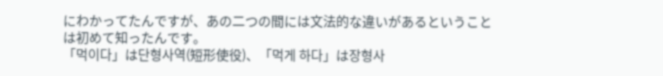にわかってたんですが、あの二つの間には文法的な違いがあるということは初めて知ったんです。
「먹이다」は단형사역(短形使役)、「먹게 하다」は장형사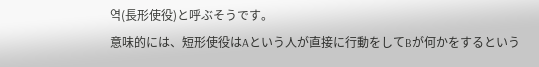역(長形使役)と呼ぶそうです。
意味的には、短形使役はAという人が直接に行動をしてBが何かをするという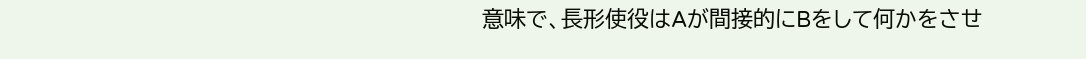意味で、長形使役はAが間接的にBをして何かをさせ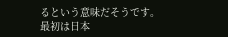るという意味だそうです。
最初は日本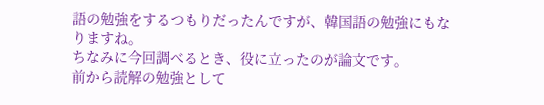語の勉強をするつもりだったんですが、韓国語の勉強にもなりますね。
ちなみに今回調べるとき、役に立ったのが論文です。
前から読解の勉強として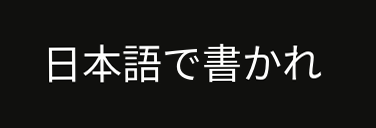日本語で書かれ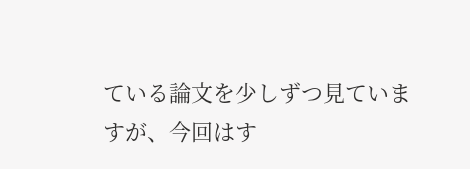ている論文を少しずつ見ていますが、今回はす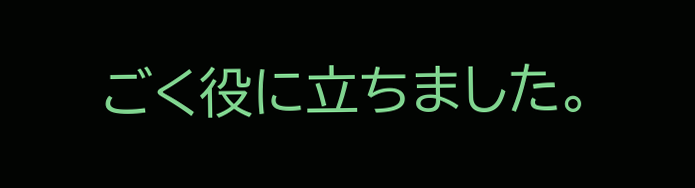ごく役に立ちました。